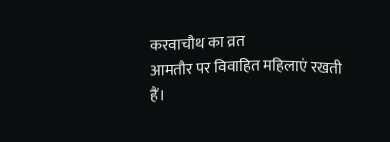करवाचौथ का व्रत
आमतौर पर विवाहित महिलाएं रखती हैं।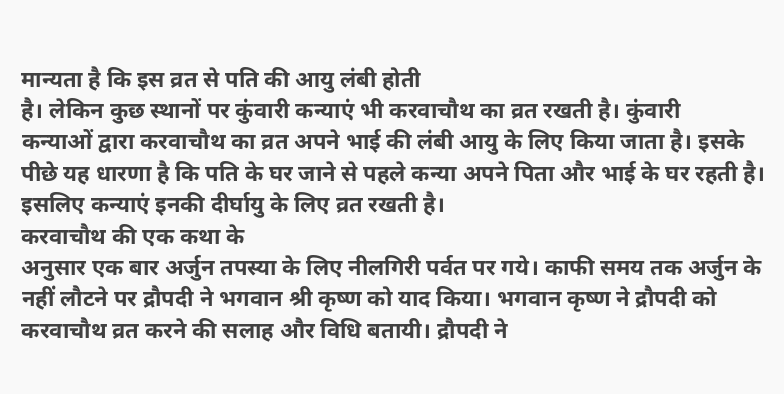मान्यता है कि इस व्रत से पति की आयु लंबी होती
है। लेकिन कुछ स्थानों पर कुंवारी कन्याएं भी करवाचौथ का व्रत रखती है। कुंवारी
कन्याओं द्वारा करवाचौथ का व्रत अपने भाई की लंबी आयु के लिए किया जाता है। इसके
पीछे यह धारणा है कि पति के घर जाने से पहले कन्या अपने पिता और भाई के घर रहती है।
इसलिए कन्याएं इनकी दीर्घायु के लिए व्रत रखती है।
करवाचौथ की एक कथा के
अनुसार एक बार अर्जुन तपस्या के लिए नीलगिरी पर्वत पर गये। काफी समय तक अर्जुन के
नहीं लौटने पर द्रौपदी ने भगवान श्री कृष्ण को याद किया। भगवान कृष्ण ने द्रौपदी को
करवाचौथ व्रत करने की सलाह और विधि बतायी। द्रौपदी ने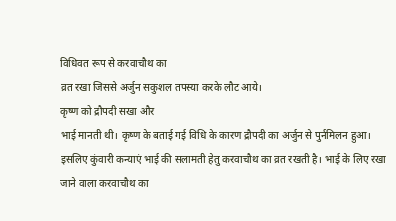विधिवत रूप से करवाचौथ का
व्रत रखा जिससे अर्जुन सकुशल तपस्या करके लौट आये।
कृष्ण को द्रौपदी सखा और
भाई मानती थी। कृष्ण के बताई गई विधि के कारण द्रौपदी का अर्जुन से पुर्नमिलन हुआ।
इसलिए कुंवारी कन्याएं भाई की सलामती हेतु करवाचौथ का व्रत रखती है। भाई के लिए रखा
जाने वाला करवाचौथ का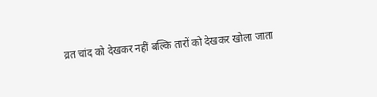व्रत चांद को देखकर नहीं बल्कि तारों को देखकर खोला जाता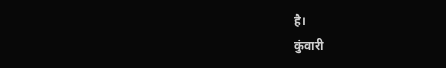है।
कुंवारी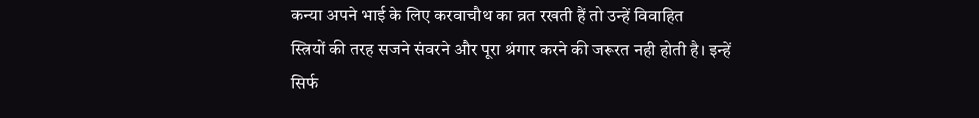कन्या अपने भाई के लिए करवाचौथ का व्रत रखती हैं तो उन्हें विवाहित
स्त्रियों की तरह सजने संवरने और पूरा श्रंगार करने की जरूरत नही होती है। इन्हें
सिर्फ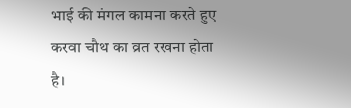भाई की मंगल कामना करते हुए करवा चौथ का व्रत रखना होता है।